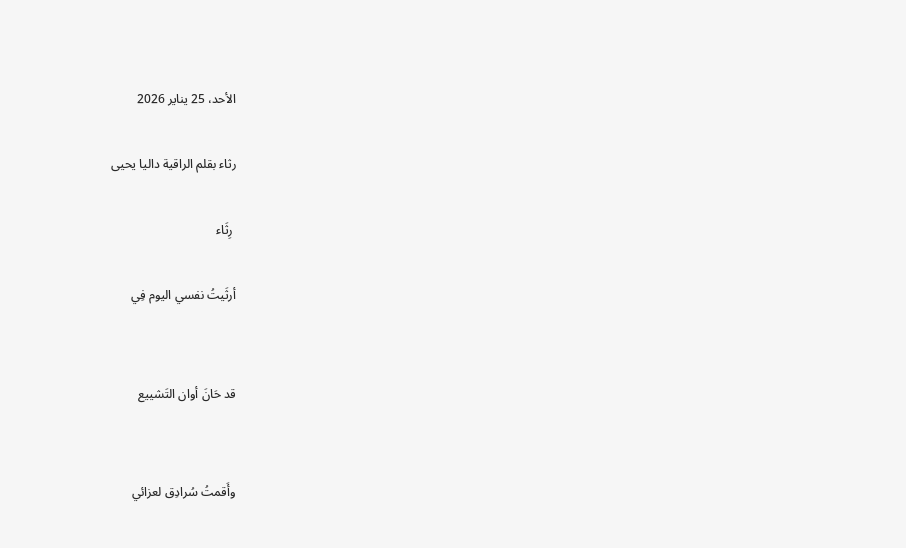الأحد، 25 يناير 2026

رثاء بقلم الراقية داليا يحيى

 رِثَاء

أرثَيتُ نفسي اليوم فِي


قد حَانَ أوان التَشييع


وأَقمتُ سُرادِق لعزائي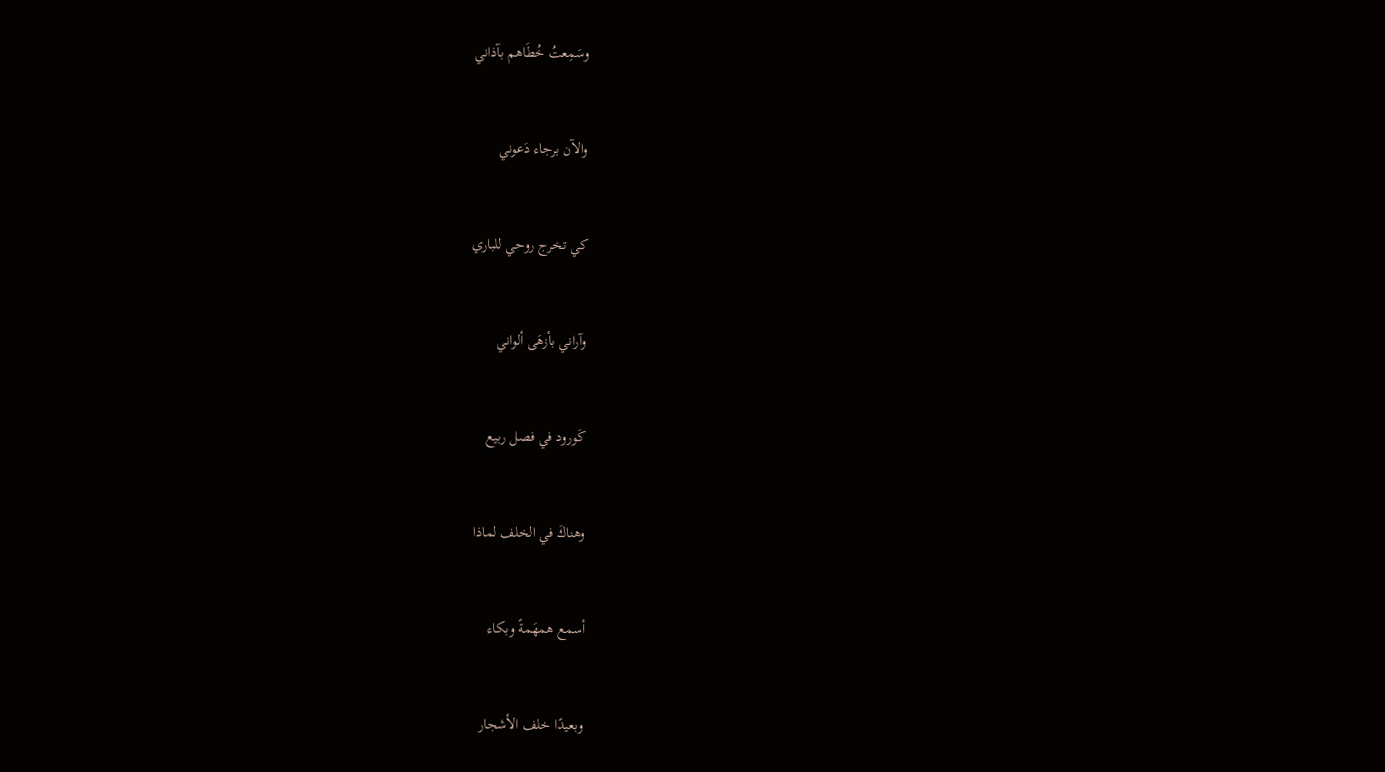وسَمِعتُ خُطَاهم بآذاني


والآن برجاء دَعوني


كي تخرج روحي للباري


وآراني بأزهَى ألواني


كَورود في فصل ربيع


وهناكَ في الخلف لماذا


أسمع همهَمةً وبكاء


وبعيدًا خلف الأشجار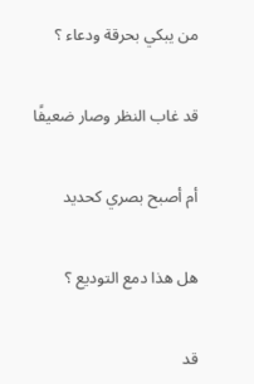من يبكي بحرقة ودعاء ؟


قد غاب النظر وصار ضعيفًا


أم أصبح بصري كحديد


هل هذا دمع التوديع ؟


قد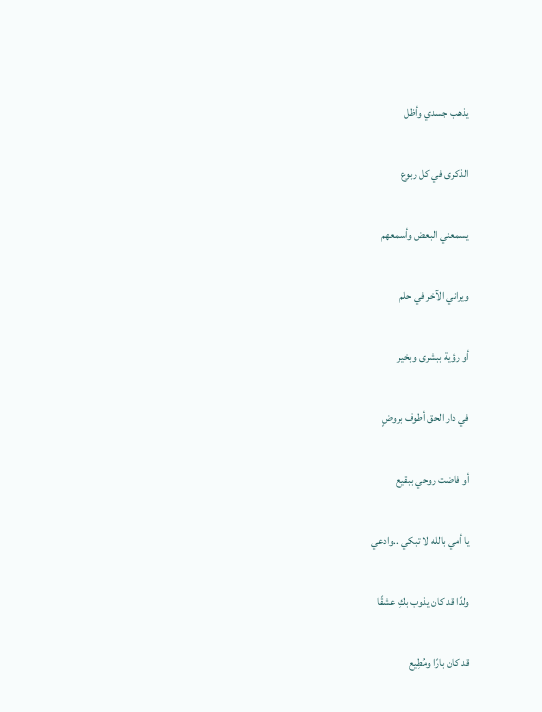يذهب جسدي وأظل


الذكرى في كل ربوع


يسمعني البعض وأسمعهم


ويراني الآخر في حلم


أو رؤية ببشرى وبخير


في دار الحق أطوف بروضٍ


أو فاضت روحي ببقيع


يا أمي بالله لا تبكي ..وادعي


ولدًا قد كان يذوب بكِ عشقًا


قد كان بارًا ومُطِيع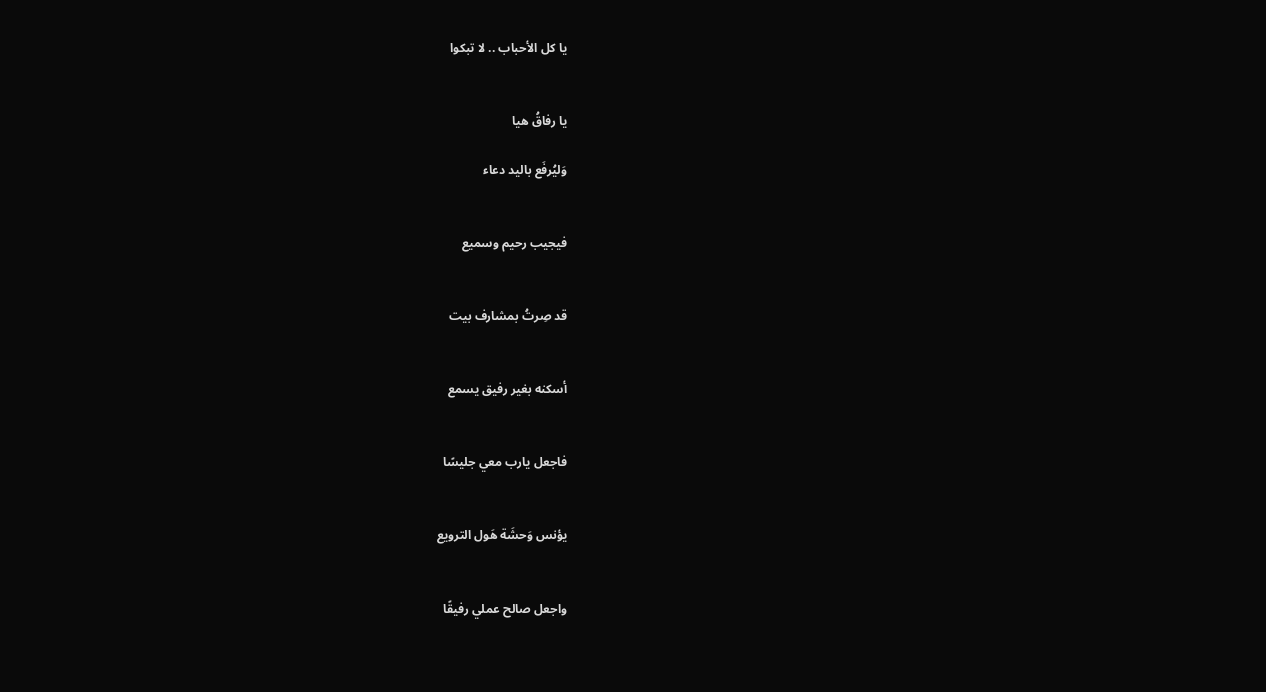يا كل الأحباب .. لا تبكوا


يا رفاقُ هيا

وَليُرفَع باليد دعاء


فيجيب رحيم وسميع


قد صِرتُ بمشارف بيت


أسكنه بغير رفيق يسمع


فاجعل يارب معي جليسًا


يؤنس وَحشَة هَول الترويع


واجعل صالح عملي رفيقًا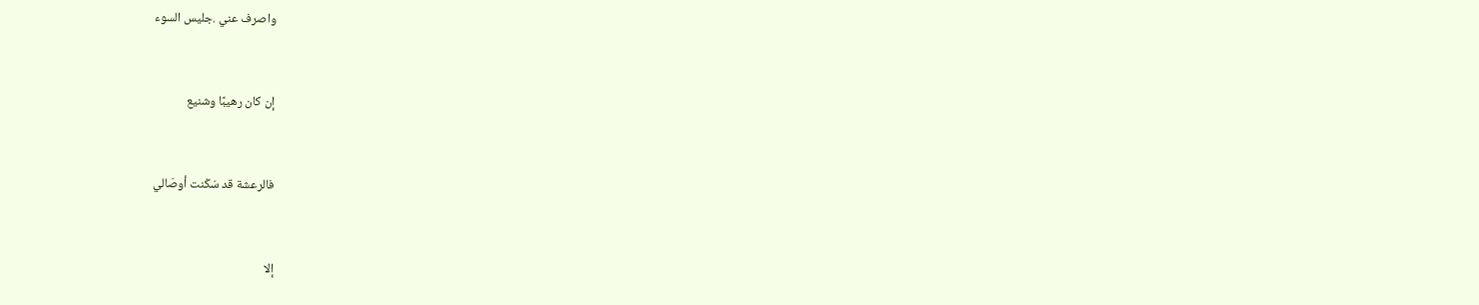واصرف عني .جليس السوء


إن كان رهيبًا وشنيع


فالرعشة قد سَكَنت أوصَالي


إلا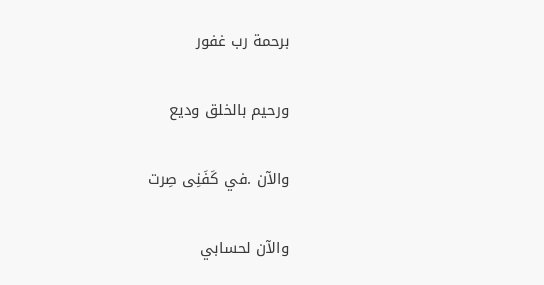برحمة رب غفور


ورحيم بالخلق وديع


والآن .في كَفَنِى صِرت


والآن لحسابي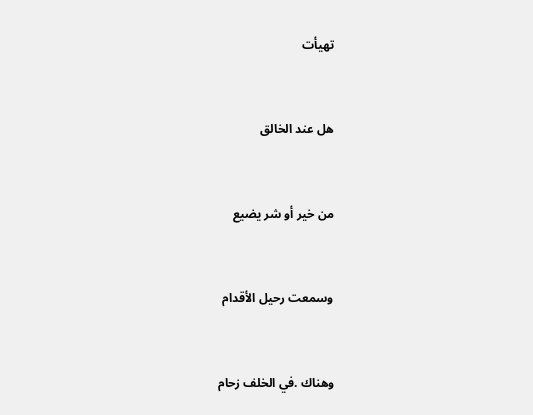تهيأت


هل عند الخالق


من خير أو شر يضيع


وسمعت رحيل الأقدام


وهناك .في الخلف زحام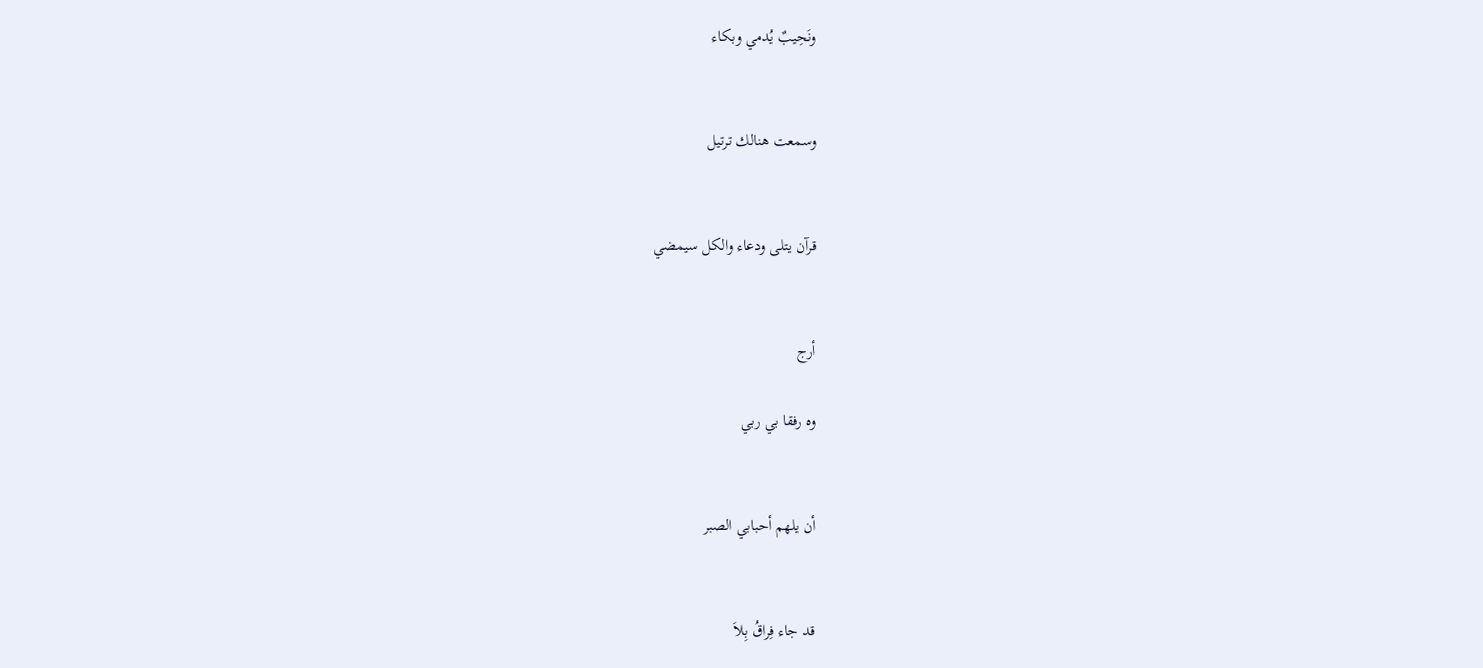ونَحِيبٌ يُدمي وبكاء


وسمعت هنالك ترتيل


قرآن يتلى ودعاء والكل سيمضي


أرج

وه رفقا بي ربي


أن يلهم أحبابي الصبر


قد جاء فِراقُ بِلاَ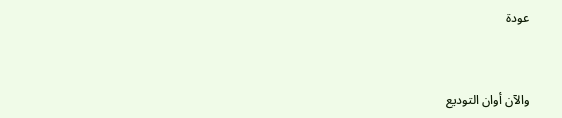عودة


والآن أوان التوديع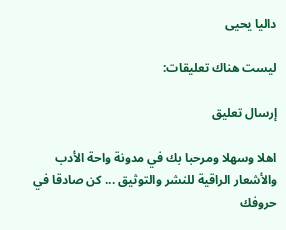داليا يحيى

ليست هناك تعليقات:

إرسال تعليق

اهلا وسهلا ومرحبا بك في مدونة واحة الأدب والأشعار الراقية للنشر والتوثيق ... كن صادقا في حروفك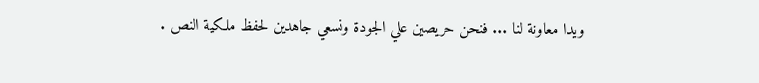ويدا معاونة لنا ... فنحن حريصين علي الجودة ونسعي جاهدين لحفظ ملكية النص .